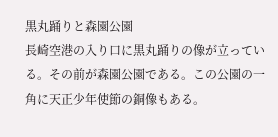黒丸踊りと森園公園
長崎空港の入り口に黒丸踊りの像が立っている。その前が森園公園である。この公園の一角に天正少年使節の銅像もある。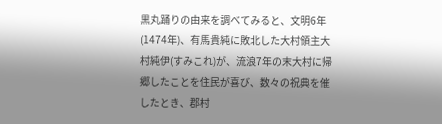黒丸踊りの由来を調べてみると、文明6年(1474年)、有馬貴純に敗北した大村領主大村純伊(すみこれ)が、流浪7年の末大村に帰郷したことを住民が喜び、数々の祝典を催したとき、郡村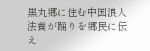黒丸郷に住む中国浪人法養が踊りを郷民に伝え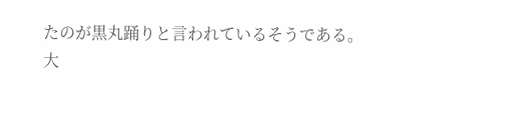たのが黒丸踊りと言われているそうである。
大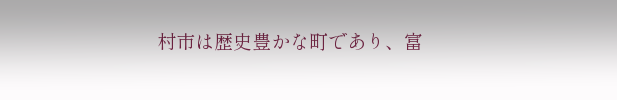村市は歴史豊かな町であり、富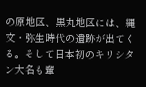の原地区、黒丸地区には、縄文・弥生時代の遺跡が出てくる。そして日本初のキリシタン大名も輩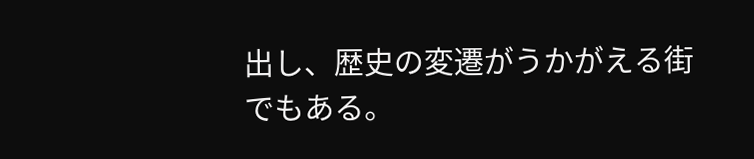出し、歴史の変遷がうかがえる街でもある。